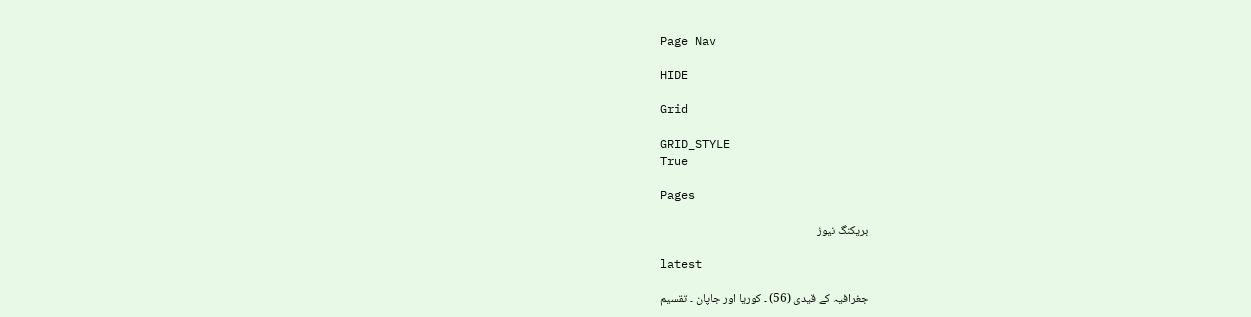Page Nav

HIDE

Grid

GRID_STYLE
True

Pages

بریکنگ نیوز

latest

جغرافیہ کے قیدی (56) ۔ کوریا اور جاپان ۔ تقسیم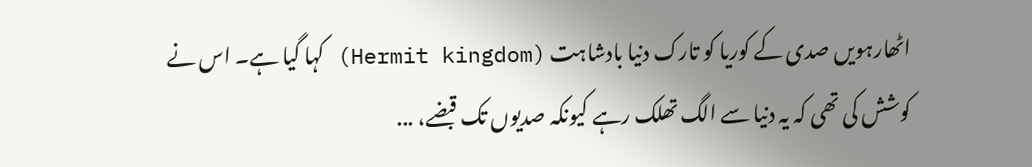اٹھارہویں صدی کے کوریا کو تارک دنیا بادشاہت (Hermit kingdom) کہا گیا ہے۔ اس نے کوشش کی تھی کہ یہ دنیا سے الگ تھلک رہے کیونکہ صدیوں تک قبضے، ...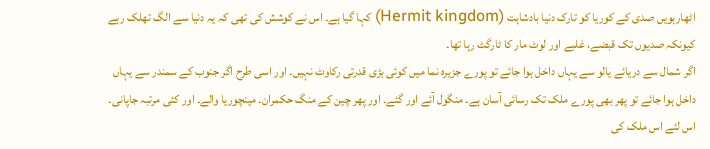اٹھارہویں صدی کے کوریا کو تارک دنیا بادشاہت (Hermit kingdom) کہا گیا ہے۔ اس نے کوشش کی تھی کہ یہ دنیا سے الگ تھلک رہے کیونکہ صدیوں تک قبضے، غلبے اور لوٹ مار کا ٹارگٹ رہا تھا۔
اگر شمال سے دریائے یالو سے یہاں داخل ہوا جائے تو پورے جزیرہ نما میں کوئی بڑی قدرتی رکاوٹ نہیں۔ اور اسی طرح اگر جنوب کے سمندر سے یہاں داخل ہوا جائے تو پھر بھی پورے ملک تک رسائی آسان ہے۔ منگول آئے اور گئے۔ اور پھر چین کے منگ حکمران۔ مینچوریا والے۔ اور کئی مرتبہ جاپانی۔ اس لئے اس ملک کی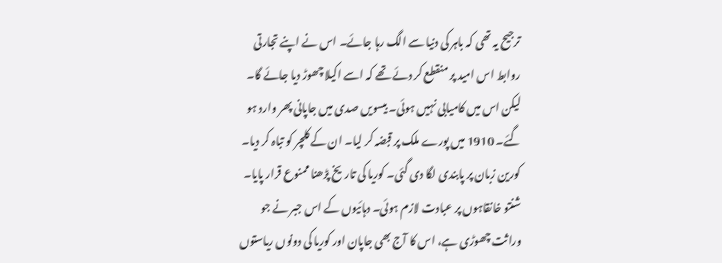ترجیح یہ تھی کہ باہر کی دنیا سے الگ رہا جائے۔ اس نے اپنے تجارتی روابط اس امید پر منقطع کر دئے تھے کہ اسے اکیلا چھوڑ دیا جائے گا۔
لیکن اس میں کامیابی نہیں ہوئی۔ بیسویں صدی میں جاپانی پھر وارد ہو گئے۔ 1910 میں پورے ملک پر قبضہ کر لیا۔ ان کے کلچر کو تباہ کر دیا۔ کورین زبان پر پابندی لگا دی گئی۔ کوریا کی تاریخ پڑھنا ممنوع قرار پایا۔ شنتو خانقاہوں پر عبادت لازم ہوئی۔ دہائیوں کے اس جبر نے جو وراثت چھوڑی ہے، اس کا آج بھی جاپان اور کوریا کی دونوں ریاستوں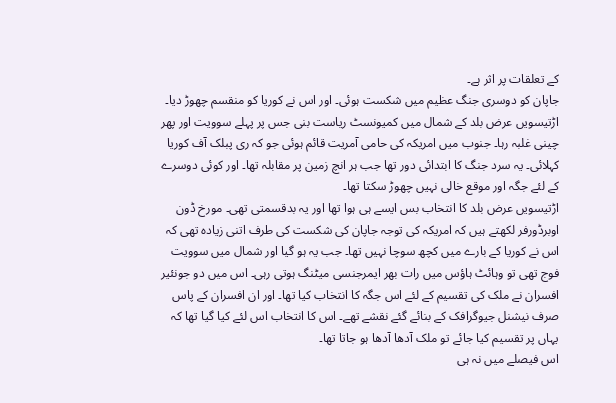کے تعلقات پر اثر ہے۔
جاپان کو دوسری جنگ عظیم میں شکست ہوئی۔ اور اس نے کوریا کو منقسم چھوڑ دیا۔ اڑتیسویں عرض بلد کے شمال میں کمیونسٹ ریاست بنی جس پر پہلے سوویت اور پھر چینی غلبہ رہا۔ جنوب میں امریکہ کی حامی آمریت قائم ہوئی جو کہ ری پبلک آف کوریا کہلائی۔ یہ سرد جنگ کا ابتدائی دور تھا جب ہر انچ زمین پر مقابلہ تھا۔ اور کوئی دوسرے کے لئے جگہ اور موقع خالی نہیں چھوڑ سکتا تھا۔
اڑتیسویں عرض بلد کا انتخاب بس ایسے ہی ہوا تھا اور یہ بدقسمتی تھی۔ مورخ ڈون اوبرڈورفر لکھتے ہیں کہ امریکہ کی توجہ جاپان کی شکست کی طرف اتنی زیادہ تھی کہ اس نے کوریا کے بارے میں کچھ سوچا نہیں تھا۔ جب یہ ہو گیا اور شمال میں سوویت فوج تھی تو وہائٹ ہاؤس میں رات بھر ایمرجنسی میٹنگ ہوتی رہی۔ اس میں دو جونئیر افسران نے ملک کی تقسیم کے لئے اس جگہ کا انتخاب کیا تھا۔ اور ان افسران کے پاس صرف نیشنل جیوگرافک کے بنائے گئے نقشے تھے۔ اس کا انتخاب اس لئے کیا گیا تھا کہ یہاں پر تقسیم کیا جائے تو ملک آدھا آدھا ہو جاتا تھا۔
اس فیصلے میں نہ ہی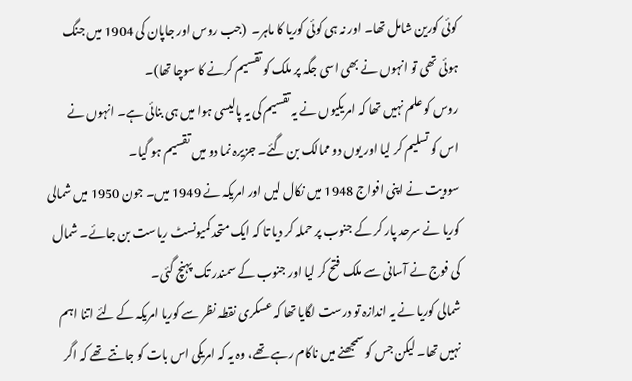کوئی کورین شامل تھا۔ اور نہ ہی کوئی کوریا کا ماہر۔  (جب روس اور جاپان کی 1904 میں جنگ ہوئی تھی تو انہوں نے بھی اسی جگہ پر ملک کو تقسیم کرنے کا سوچا تھا)۔
روس کو علم نہیں تھا کہ امریکیوں نے یہ تقسیم کی یہ پالیسی ہوا میں ہی بنائی ہے۔ انہوں نے اس کو تسلیم کر لیا اور یوں دو ممالک بن گئے۔ جزیرہ نما دو میں تقسیم ہو گیا۔
سوویت نے اپنی افواج 1948 میں نکال لیں اور امریکہ نے 1949 میں۔ جون 1950 میں شمالی کوریا نے سرحد پار کر کے جنوب پر حملہ کر دیا تا کہ ایک متحد کمیونسٹ ریاست بن جائے۔ شمال کی فوج نے آسانی سے ملک فتح کر لیا اور جنوب کے سمندر تک پہنچ گئی۔
شمالی کوریا نے یہ اندازہ تو درست لگایا تھا کہ عسکری نقطہ نظر سے کوریا امریکہ کے لئے اتنا اہم نہیں تھا۔ لیکن جس کو سمجھنے میں ناکام رہے تھے، وہ یہ کہ امریکی اس بات کو جانتے تھے کہ اگر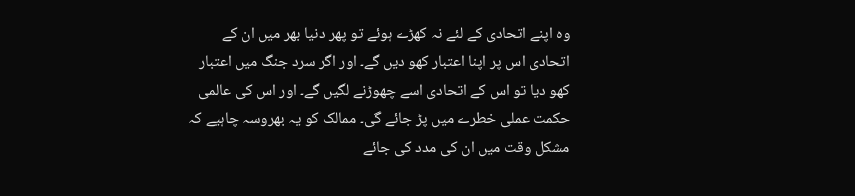وہ اپنے اتحادی کے لئے نہ کھڑے ہوئے تو پھر دنیا بھر میں ان کے اتحادی اس پر اپنا اعتبار کھو دیں گے۔ اور اگر سرد جنگ میں اعتبار کھو دیا تو اس کے اتحادی اسے چھوڑنے لگیں گے۔ اور اس کی عالمی حکمت عملی خطرے میں پڑ جائے گی۔ ممالک کو یہ بھروسہ چاہیے کہ مشکل وقت میں ان کی مدد کی جائے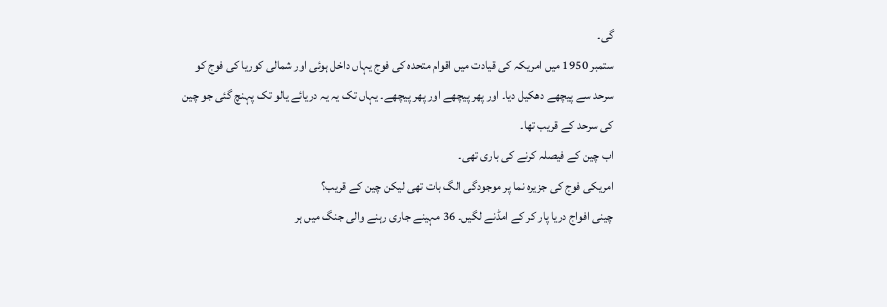گی۔
ستمبر 1950 میں امریکہ کی قیادت میں اقوام متحدہ کی فوج یہاں داخل ہوئی اور شمالی کوریا کی فوج کو سرحد سے پیچھے دھکیل دیا۔ اور پھر پیچھے اور پھر پیچھے۔ یہاں تک یہ یہ دریائے یالو تک پہنچ گئی جو چین کی سرحد کے قریب تھا۔
اب چین کے فیصلہ کرنے کی باری تھی۔
امریکی فوج کی جزیرہ نما پر موجودگی الگ بات تھی لیکن چین کے قریب؟
چینی افواج دریا پار کر کے امڈنے لگیں۔ 36 مہینے جاری رہنے والی جنگ میں ہر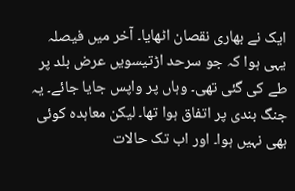ایک نے بھاری نقصان اٹھایا۔ آخر میں فیصلہ یہی ہوا کہ جو سرحد اڑتیسویں عرض بلد پر طے کی گئی تھی۔ وہاں پر واپس جایا جائے۔ یہ جنگ بندی پر اتفاق ہوا تھا۔ لیکن معاہدہ کوئی بھی نہیں ہوا۔ اور اب تک حالات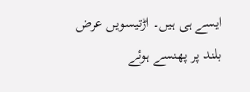ایسے ہی ہیں۔ اڑتیسویں عرض بلند پر پھنسے ہوئے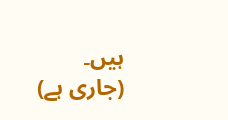ہیں۔
(جاری ہے)